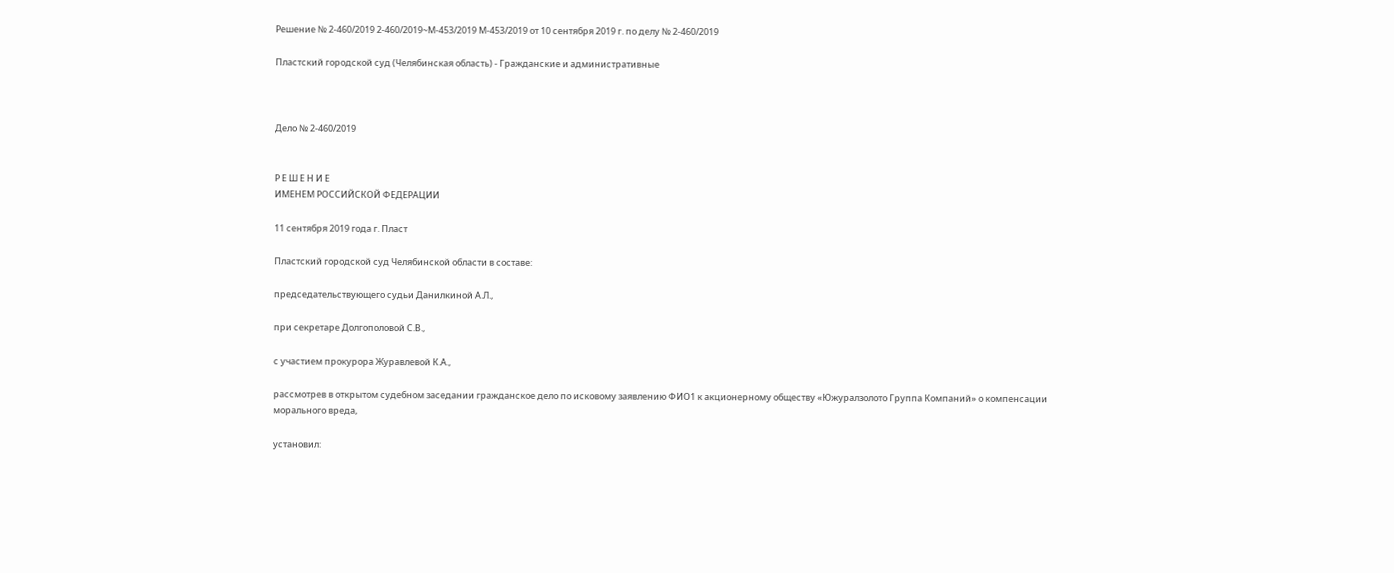Решение № 2-460/2019 2-460/2019~М-453/2019 М-453/2019 от 10 сентября 2019 г. по делу № 2-460/2019

Пластский городской суд (Челябинская область) - Гражданские и административные



Дело № 2-460/2019


Р Е Ш Е Н И Е
ИМЕНЕМ РОССИЙСКОЙ ФЕДЕРАЦИИ

11 сентября 2019 года г. Пласт

Пластский городской суд Челябинской области в составе:

председательствующего судьи Данилкиной А.Л.,

при секретаре Долгополовой С.В.,

с участием прокурора Журавлевой К.А.,

рассмотрев в открытом судебном заседании гражданское дело по исковому заявлению ФИО1 к акционерному обществу «Южуралзолото Группа Компаний» о компенсации морального вреда,

установил: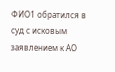ФИО1 обратился в суд с исковым заявлением к АО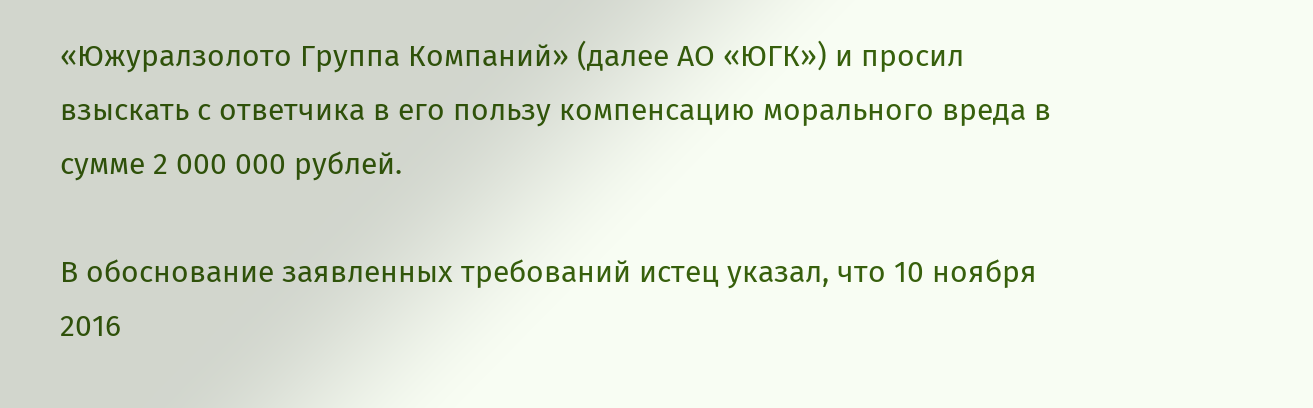«Южуралзолото Группа Компаний» (далее АО «ЮГК») и просил взыскать с ответчика в его пользу компенсацию морального вреда в сумме 2 000 000 рублей.

В обоснование заявленных требований истец указал, что 10 ноября 2016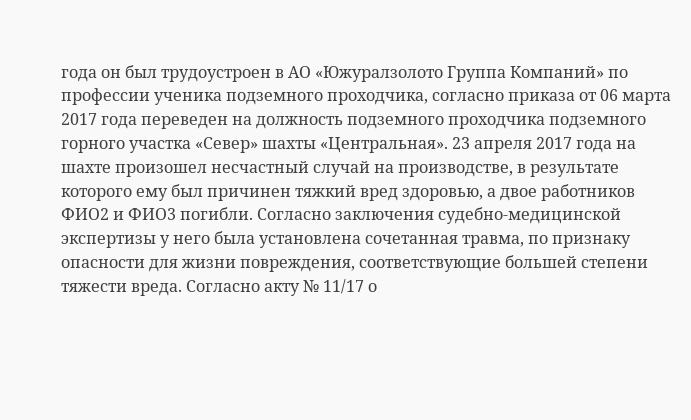года он был трудоустроен в АО «Южуралзолото Группа Компаний» по профессии ученика подземного проходчика, согласно приказа от 06 марта 2017 года переведен на должность подземного проходчика подземного горного участка «Север» шахты «Центральная». 23 апреля 2017 года на шахте произошел несчастный случай на производстве, в результате которого ему был причинен тяжкий вред здоровью, а двое работников ФИО2 и ФИО3 погибли. Согласно заключения судебно-медицинской экспертизы у него была установлена сочетанная травма, по признаку опасности для жизни повреждения, соответствующие большей степени тяжести вреда. Согласно акту № 11/17 о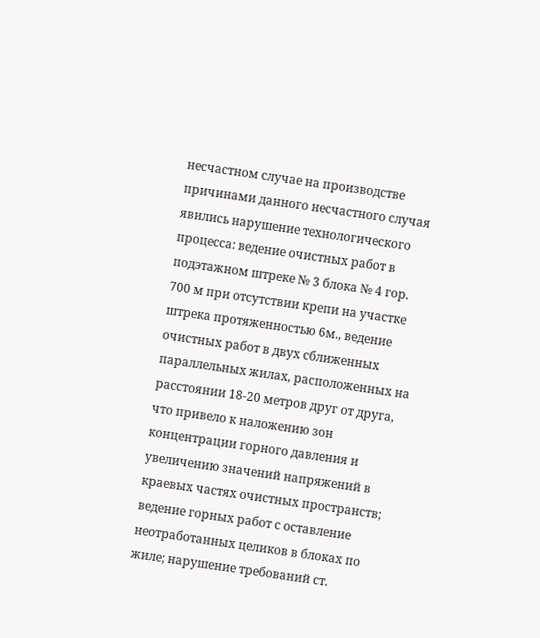несчастном случае на производстве причинами данного несчастного случая явились нарушение технологического процесса: ведение очистных работ в подэтажном штреке № 3 блока № 4 гор. 700 м при отсутствии крепи на участке штрека протяженностью 6м., ведение очистных работ в двух сближенных параллельных жилах, расположенных на расстоянии 18-20 метров друг от друга, что привело к наложению зон концентрации горного давления и увеличению значений напряжений в краевых частях очистных пространств; ведение горных работ с оставление неотработанных целиков в блоках по жиле; нарушение требований ст.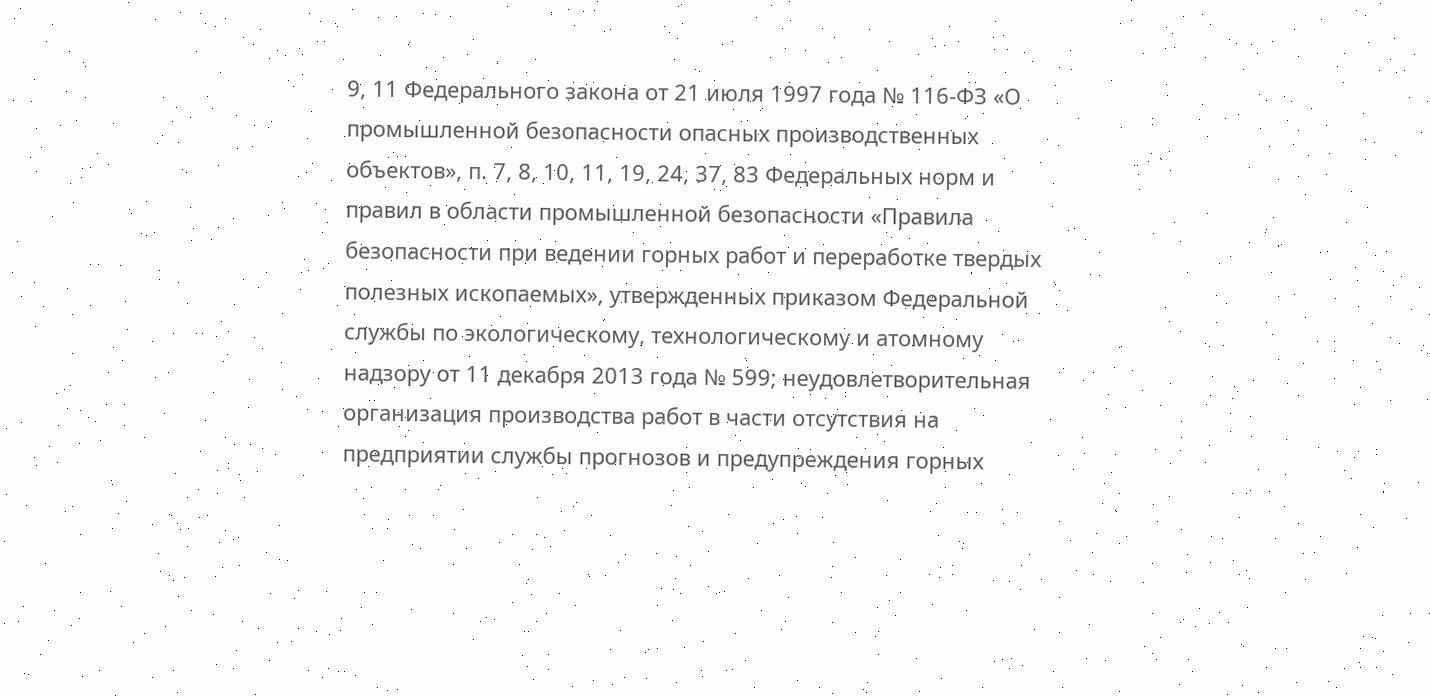9, 11 Федерального закона от 21 июля 1997 года № 116-ФЗ «О промышленной безопасности опасных производственных объектов», п. 7, 8, 10, 11, 19, 24, 37, 83 Федеральных норм и правил в области промышленной безопасности «Правила безопасности при ведении горных работ и переработке твердых полезных ископаемых», утвержденных приказом Федеральной службы по экологическому, технологическому и атомному надзору от 11 декабря 2013 года № 599; неудовлетворительная организация производства работ в части отсутствия на предприятии службы прогнозов и предупреждения горных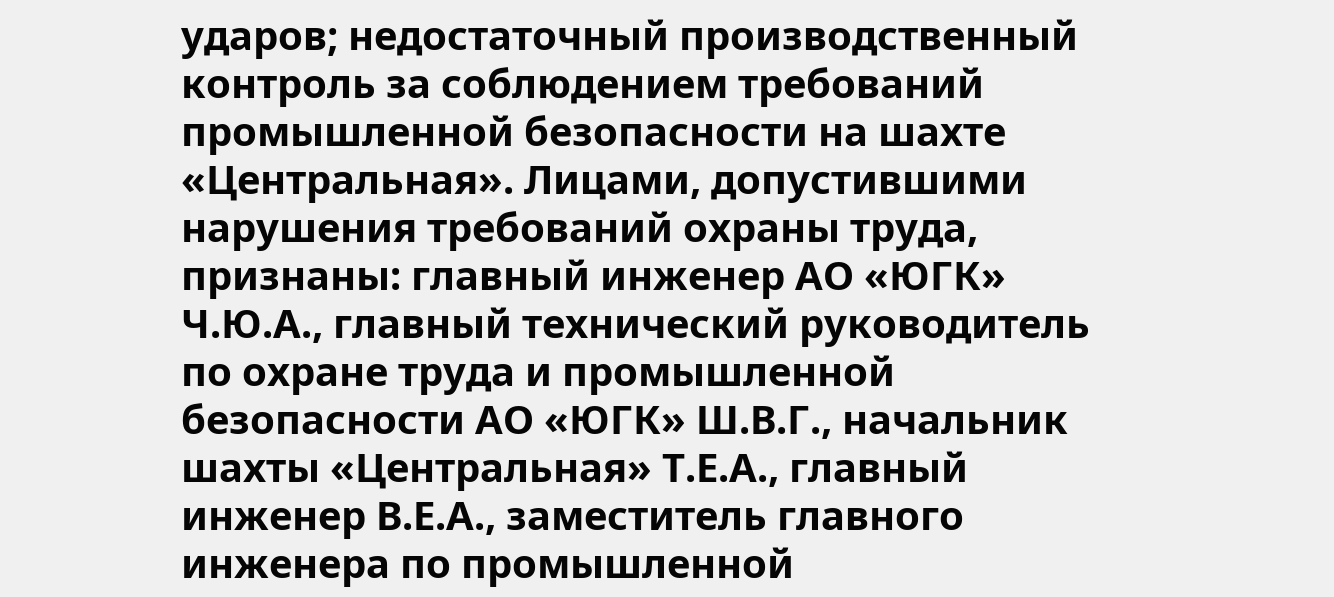ударов; недостаточный производственный контроль за соблюдением требований промышленной безопасности на шахте «Центральная». Лицами, допустившими нарушения требований охраны труда, признаны: главный инженер АО «ЮГК» Ч.Ю.А., главный технический руководитель по охране труда и промышленной безопасности АО «ЮГК» Ш.В.Г., начальник шахты «Центральная» Т.Е.А., главный инженер В.Е.А., заместитель главного инженера по промышленной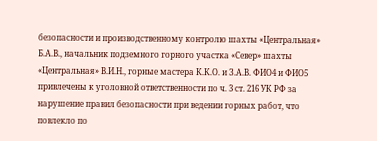безопасности и производственному контролю шахты «Центральная» Б.А.В., начальник подземного горного участка «Север» шахты «Центральная» В.И.Н., горные мастера К.К.О. и З.А.В. ФИО4 и ФИО5 привлечены к уголовной ответственности по ч. 3 ст. 216 УК РФ за нарушение правил безопасности при ведении горных работ, что повлекло по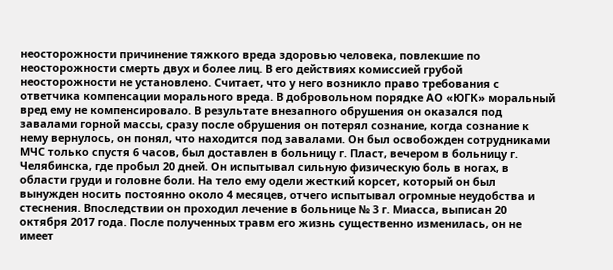неосторожности причинение тяжкого вреда здоровью человека, повлекшие по неосторожности смерть двух и более лиц. В его действиях комиссией грубой неосторожности не установлено. Считает, что у него возникло право требования с ответчика компенсации морального вреда. В добровольном порядке АО «ЮГК» моральный вред ему не компенсировало. В результате внезапного обрушения он оказался под завалами горной массы, сразу после обрушения он потерял сознание, когда сознание к нему вернулось, он понял, что находится под завалами. Он был освобожден сотрудниками МЧС только спустя 6 часов, был доставлен в больницу г. Пласт, вечером в больницу г. Челябинска, где пробыл 20 дней. Он испытывал сильную физическую боль в ногах, в области груди и головне боли. На тело ему одели жесткий корсет, который он был вынужден носить постоянно около 4 месяцев, отчего испытывал огромные неудобства и стеснения. Впоследствии он проходил лечение в больнице № 3 г. Миасса, выписан 20 октября 2017 года. После полученных травм его жизнь существенно изменилась, он не имеет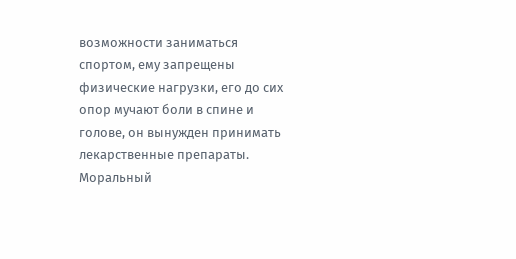возможности заниматься спортом, ему запрещены физические нагрузки, его до сих опор мучают боли в спине и голове, он вынужден принимать лекарственные препараты. Моральный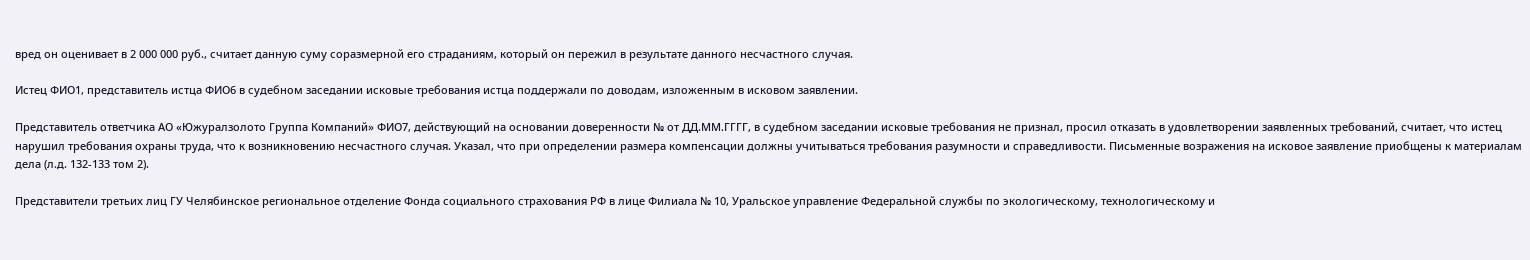вред он оценивает в 2 000 000 руб., считает данную суму соразмерной его страданиям, который он пережил в результате данного несчастного случая.

Истец ФИО1, представитель истца ФИО6 в судебном заседании исковые требования истца поддержали по доводам, изложенным в исковом заявлении.

Представитель ответчика АО «Южуралзолото Группа Компаний» ФИО7, действующий на основании доверенности № от ДД.ММ.ГГГГ, в судебном заседании исковые требования не признал, просил отказать в удовлетворении заявленных требований, считает, что истец нарушил требования охраны труда, что к возникновению несчастного случая. Указал, что при определении размера компенсации должны учитываться требования разумности и справедливости. Письменные возражения на исковое заявление приобщены к материалам дела (л.д. 132-133 том 2).

Представители третьих лиц ГУ Челябинское региональное отделение Фонда социального страхования РФ в лице Филиала № 10, Уральское управление Федеральной службы по экологическому, технологическому и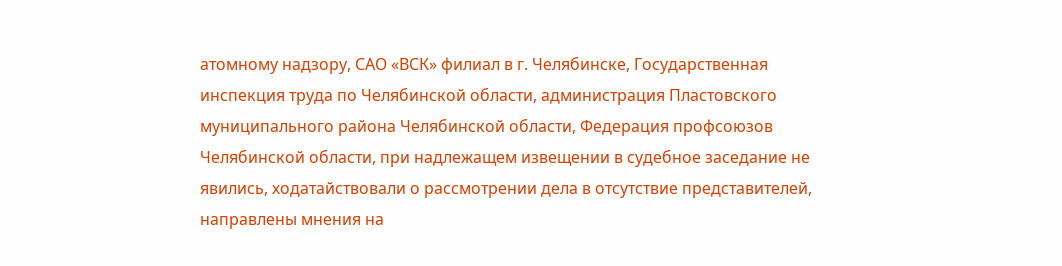атомному надзору, САО «ВСК» филиал в г. Челябинске, Государственная инспекция труда по Челябинской области, администрация Пластовского муниципального района Челябинской области, Федерация профсоюзов Челябинской области, при надлежащем извещении в судебное заседание не явились, ходатайствовали о рассмотрении дела в отсутствие представителей, направлены мнения на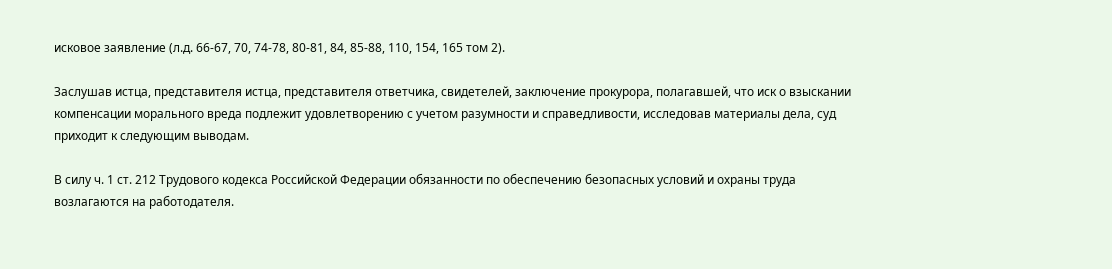исковое заявление (л.д. 66-67, 70, 74-78, 80-81, 84, 85-88, 110, 154, 165 том 2).

Заслушав истца, представителя истца, представителя ответчика, свидетелей, заключение прокурора, полагавшей, что иск о взыскании компенсации морального вреда подлежит удовлетворению с учетом разумности и справедливости, исследовав материалы дела, суд приходит к следующим выводам.

В силу ч. 1 ст. 212 Трудового кодекса Российской Федерации обязанности по обеспечению безопасных условий и охраны труда возлагаются на работодателя.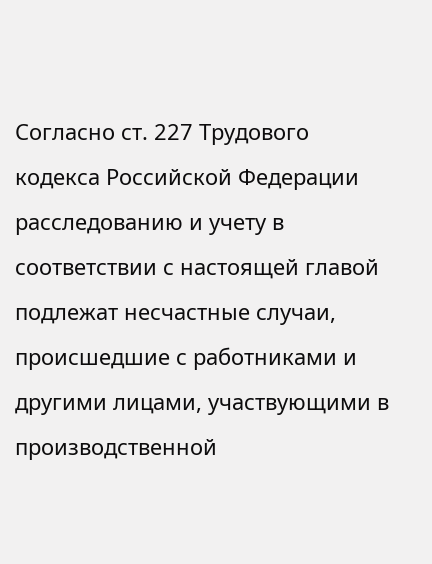Согласно ст. 227 Трудового кодекса Российской Федерации расследованию и учету в соответствии с настоящей главой подлежат несчастные случаи, происшедшие с работниками и другими лицами, участвующими в производственной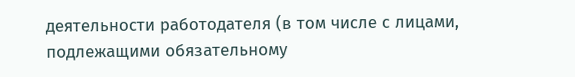деятельности работодателя (в том числе с лицами, подлежащими обязательному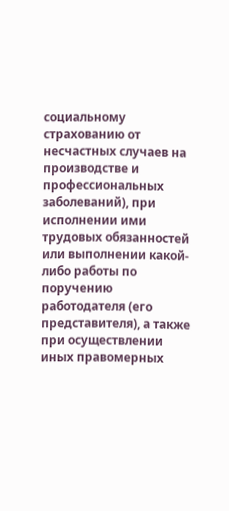социальному страхованию от несчастных случаев на производстве и профессиональных заболеваний), при исполнении ими трудовых обязанностей или выполнении какой-либо работы по поручению работодателя (его представителя), а также при осуществлении иных правомерных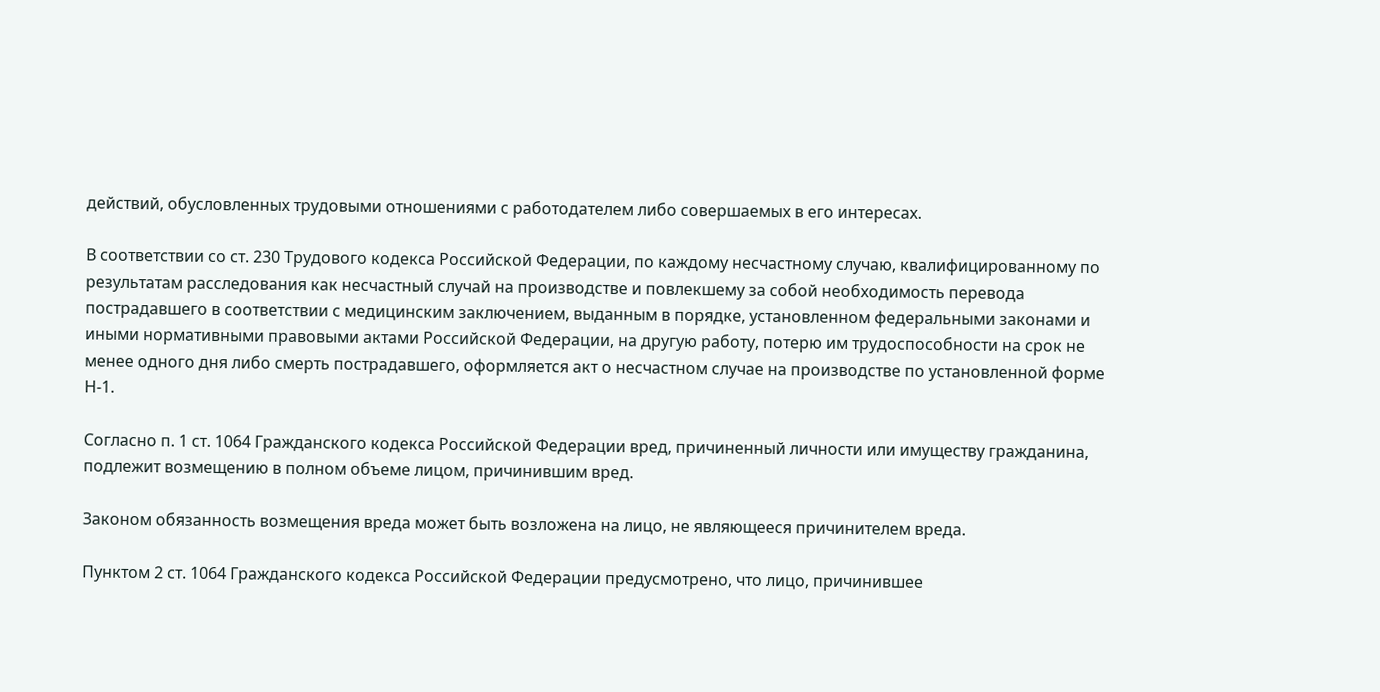действий, обусловленных трудовыми отношениями с работодателем либо совершаемых в его интересах.

В соответствии со ст. 230 Трудового кодекса Российской Федерации, по каждому несчастному случаю, квалифицированному по результатам расследования как несчастный случай на производстве и повлекшему за собой необходимость перевода пострадавшего в соответствии с медицинским заключением, выданным в порядке, установленном федеральными законами и иными нормативными правовыми актами Российской Федерации, на другую работу, потерю им трудоспособности на срок не менее одного дня либо смерть пострадавшего, оформляется акт о несчастном случае на производстве по установленной форме Н-1.

Согласно п. 1 ст. 1064 Гражданского кодекса Российской Федерации вред, причиненный личности или имуществу гражданина, подлежит возмещению в полном объеме лицом, причинившим вред.

Законом обязанность возмещения вреда может быть возложена на лицо, не являющееся причинителем вреда.

Пунктом 2 ст. 1064 Гражданского кодекса Российской Федерации предусмотрено, что лицо, причинившее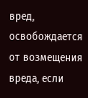вред, освобождается от возмещения вреда, если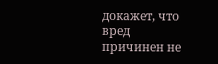докажет, что вред причинен не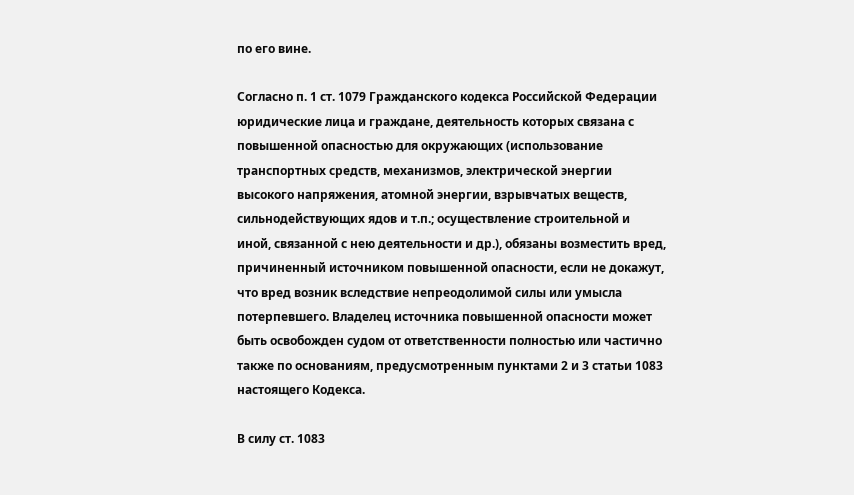по его вине.

Согласно п. 1 ст. 1079 Гражданского кодекса Российской Федерации юридические лица и граждане, деятельность которых связана с повышенной опасностью для окружающих (использование транспортных средств, механизмов, электрической энергии высокого напряжения, атомной энергии, взрывчатых веществ, сильнодействующих ядов и т.п.; осуществление строительной и иной, связанной с нею деятельности и др.), обязаны возместить вред, причиненный источником повышенной опасности, если не докажут, что вред возник вследствие непреодолимой силы или умысла потерпевшего. Владелец источника повышенной опасности может быть освобожден судом от ответственности полностью или частично также по основаниям, предусмотренным пунктами 2 и 3 статьи 1083 настоящего Кодекса.

В силу ст. 1083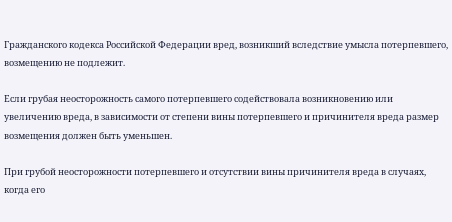Гражданского кодекса Российской Федерации вред, возникший вследствие умысла потерпевшего, возмещению не подлежит.

Если грубая неосторожность самого потерпевшего содействовала возникновению или увеличению вреда, в зависимости от степени вины потерпевшего и причинителя вреда размер возмещения должен быть уменьшен.

При грубой неосторожности потерпевшего и отсутствии вины причинителя вреда в случаях, когда его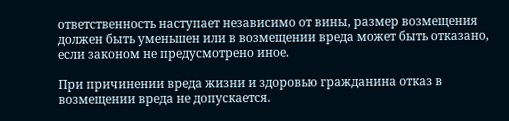ответственность наступает независимо от вины, размер возмещения должен быть уменьшен или в возмещении вреда может быть отказано, если законом не предусмотрено иное.

При причинении вреда жизни и здоровью гражданина отказ в возмещении вреда не допускается.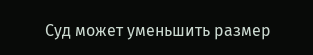Суд может уменьшить размер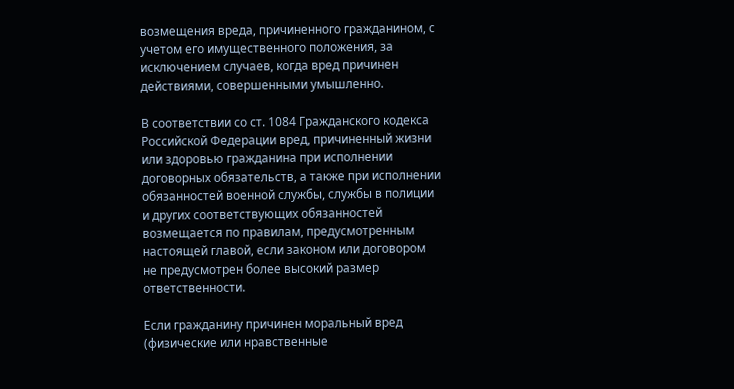возмещения вреда, причиненного гражданином, с учетом его имущественного положения, за исключением случаев, когда вред причинен действиями, совершенными умышленно.

В соответствии со ст. 1084 Гражданского кодекса Российской Федерации вред, причиненный жизни или здоровью гражданина при исполнении договорных обязательств, а также при исполнении обязанностей военной службы, службы в полиции и других соответствующих обязанностей возмещается по правилам, предусмотренным настоящей главой, если законом или договором не предусмотрен более высокий размер ответственности.

Если гражданину причинен моральный вред (физические или нравственные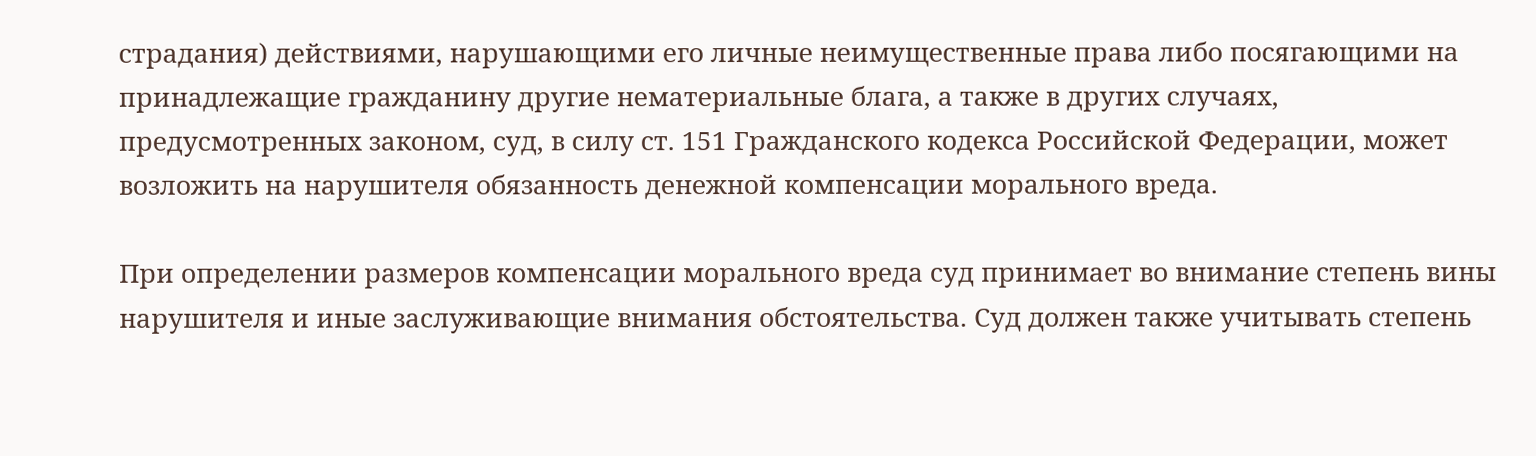страдания) действиями, нарушающими его личные неимущественные права либо посягающими на принадлежащие гражданину другие нематериальные блага, а также в других случаях, предусмотренных законом, суд, в силу ст. 151 Гражданского кодекса Российской Федерации, может возложить на нарушителя обязанность денежной компенсации морального вреда.

При определении размеров компенсации морального вреда суд принимает во внимание степень вины нарушителя и иные заслуживающие внимания обстоятельства. Суд должен также учитывать степень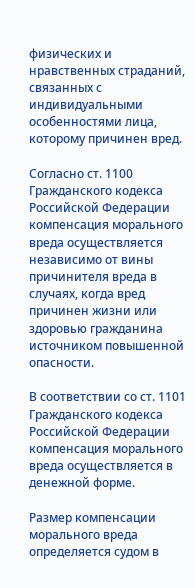физических и нравственных страданий, связанных с индивидуальными особенностями лица, которому причинен вред.

Согласно ст. 1100 Гражданского кодекса Российской Федерации компенсация морального вреда осуществляется независимо от вины причинителя вреда в случаях, когда вред причинен жизни или здоровью гражданина источником повышенной опасности.

В соответствии со ст. 1101 Гражданского кодекса Российской Федерации компенсация морального вреда осуществляется в денежной форме.

Размер компенсации морального вреда определяется судом в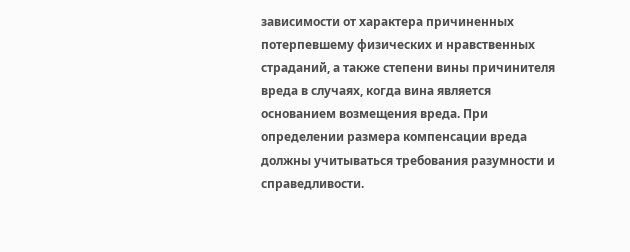зависимости от характера причиненных потерпевшему физических и нравственных страданий, а также степени вины причинителя вреда в случаях, когда вина является основанием возмещения вреда. При определении размера компенсации вреда должны учитываться требования разумности и справедливости.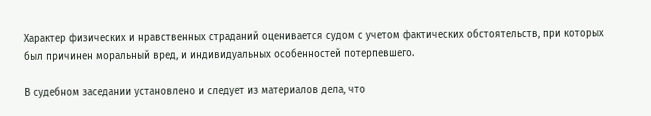Характер физических и нравственных страданий оценивается судом с учетом фактических обстоятельств, при которых был причинен моральный вред, и индивидуальных особенностей потерпевшего.

В судебном заседании установлено и следует из материалов дела, что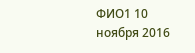ФИО1 10 ноября 2016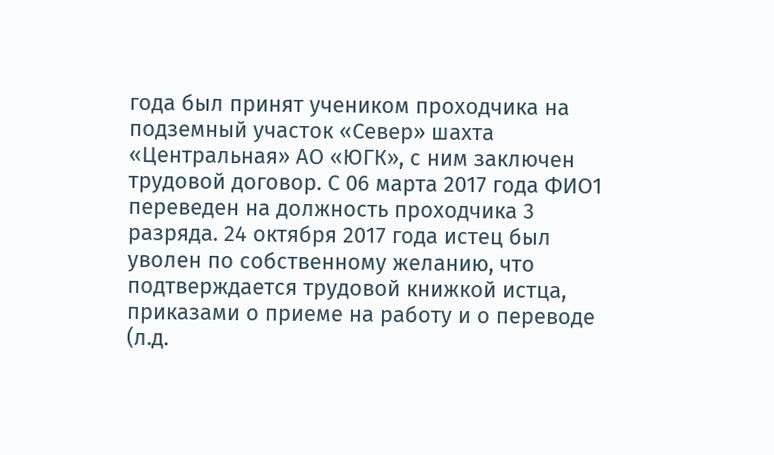года был принят учеником проходчика на подземный участок «Север» шахта «Центральная» АО «ЮГК», с ним заключен трудовой договор. С 06 марта 2017 года ФИО1 переведен на должность проходчика 3 разряда. 24 октября 2017 года истец был уволен по собственному желанию, что подтверждается трудовой книжкой истца, приказами о приеме на работу и о переводе (л.д.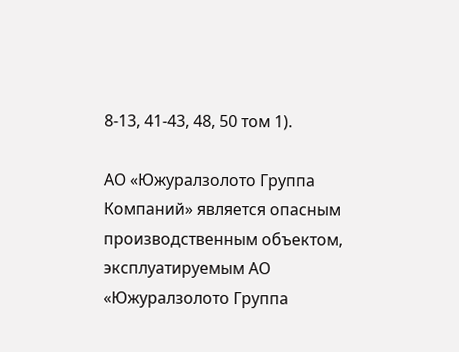8-13, 41-43, 48, 50 том 1).

АО «Южуралзолото Группа Компаний» является опасным производственным объектом, эксплуатируемым АО «Южуралзолото Группа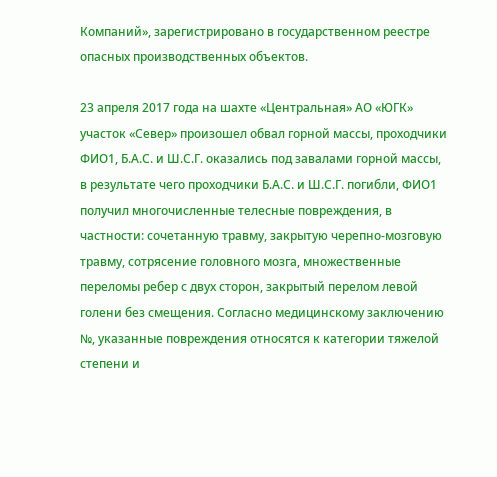Компаний», зарегистрировано в государственном реестре опасных производственных объектов.

23 апреля 2017 года на шахте «Центральная» АО «ЮГК» участок «Север» произошел обвал горной массы, проходчики ФИО1, Б.А.С. и Ш.С.Г. оказались под завалами горной массы, в результате чего проходчики Б.А.С. и Ш.С.Г. погибли, ФИО1 получил многочисленные телесные повреждения, в частности: сочетанную травму, закрытую черепно-мозговую травму, сотрясение головного мозга, множественные переломы ребер с двух сторон, закрытый перелом левой голени без смещения. Согласно медицинскому заключению №, указанные повреждения относятся к категории тяжелой степени и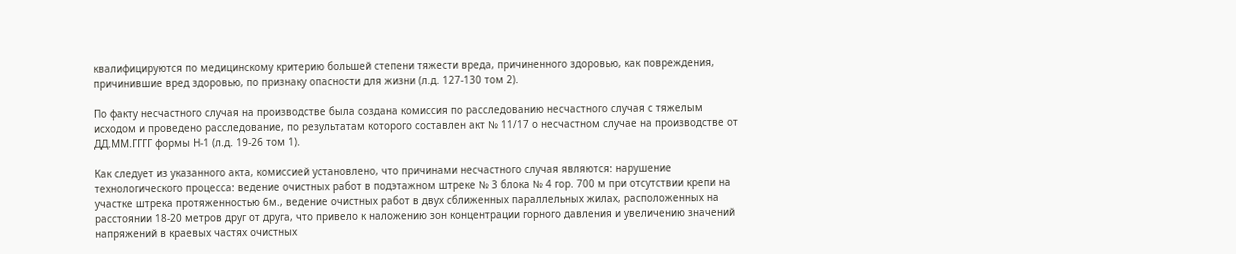квалифицируются по медицинскому критерию большей степени тяжести вреда, причиненного здоровью, как повреждения, причинившие вред здоровью, по признаку опасности для жизни (л.д. 127-130 том 2).

По факту несчастного случая на производстве была создана комиссия по расследованию несчастного случая с тяжелым исходом и проведено расследование, по результатам которого составлен акт № 11/17 о несчастном случае на производстве от ДД.ММ.ГГГГ формы Н-1 (л.д. 19-26 том 1).

Как следует из указанного акта, комиссией установлено, что причинами несчастного случая являются: нарушение технологического процесса: ведение очистных работ в подэтажном штреке № 3 блока № 4 гор. 700 м при отсутствии крепи на участке штрека протяженностью 6м., ведение очистных работ в двух сближенных параллельных жилах, расположенных на расстоянии 18-20 метров друг от друга, что привело к наложению зон концентрации горного давления и увеличению значений напряжений в краевых частях очистных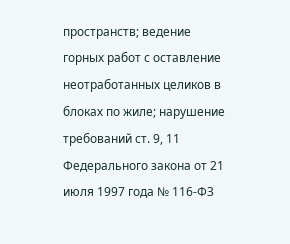пространств; ведение горных работ с оставление неотработанных целиков в блоках по жиле; нарушение требований ст. 9, 11 Федерального закона от 21 июля 1997 года № 116-ФЗ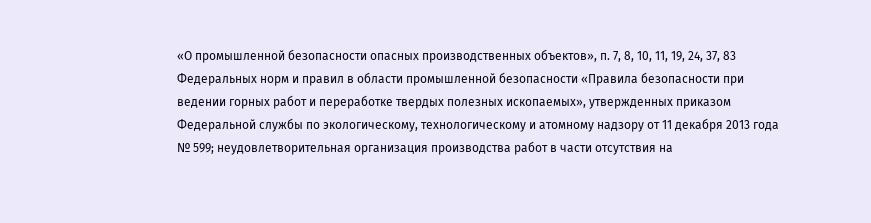«О промышленной безопасности опасных производственных объектов», п. 7, 8, 10, 11, 19, 24, 37, 83 Федеральных норм и правил в области промышленной безопасности «Правила безопасности при ведении горных работ и переработке твердых полезных ископаемых», утвержденных приказом Федеральной службы по экологическому, технологическому и атомному надзору от 11 декабря 2013 года № 599; неудовлетворительная организация производства работ в части отсутствия на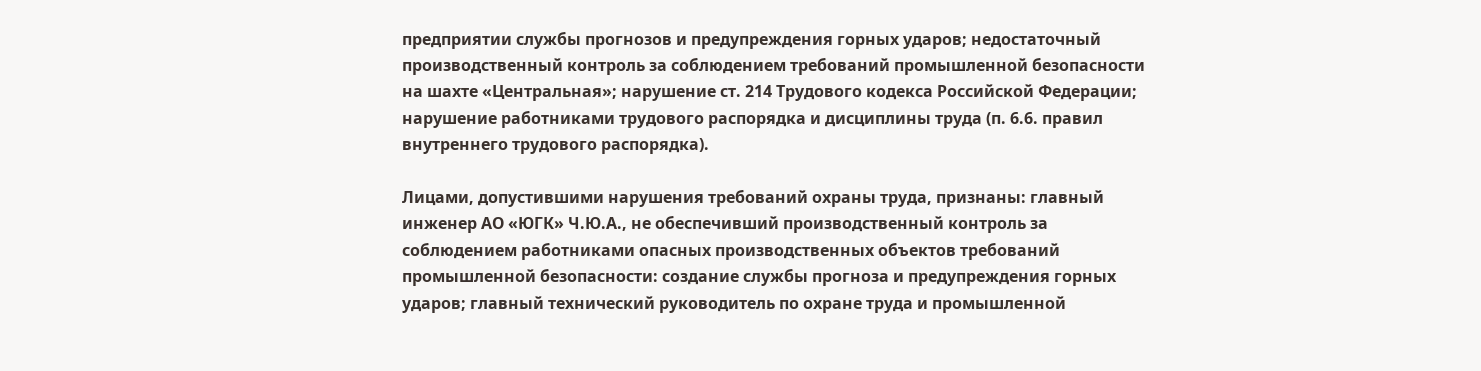предприятии службы прогнозов и предупреждения горных ударов; недостаточный производственный контроль за соблюдением требований промышленной безопасности на шахте «Центральная»; нарушение ст. 214 Трудового кодекса Российской Федерации; нарушение работниками трудового распорядка и дисциплины труда (п. 6.6. правил внутреннего трудового распорядка).

Лицами, допустившими нарушения требований охраны труда, признаны: главный инженер АО «ЮГК» Ч.Ю.А., не обеспечивший производственный контроль за соблюдением работниками опасных производственных объектов требований промышленной безопасности: создание службы прогноза и предупреждения горных ударов; главный технический руководитель по охране труда и промышленной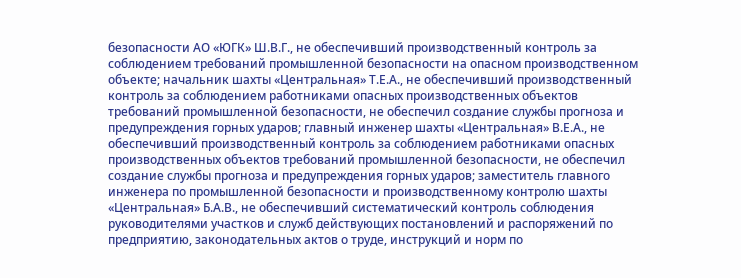безопасности АО «ЮГК» Ш.В.Г., не обеспечивший производственный контроль за соблюдением требований промышленной безопасности на опасном производственном объекте; начальник шахты «Центральная» Т.Е.А., не обеспечивший производственный контроль за соблюдением работниками опасных производственных объектов требований промышленной безопасности, не обеспечил создание службы прогноза и предупреждения горных ударов; главный инженер шахты «Центральная» В.Е.А., не обеспечивший производственный контроль за соблюдением работниками опасных производственных объектов требований промышленной безопасности, не обеспечил создание службы прогноза и предупреждения горных ударов; заместитель главного инженера по промышленной безопасности и производственному контролю шахты «Центральная» Б.А.В., не обеспечивший систематический контроль соблюдения руководителями участков и служб действующих постановлений и распоряжений по предприятию, законодательных актов о труде, инструкций и норм по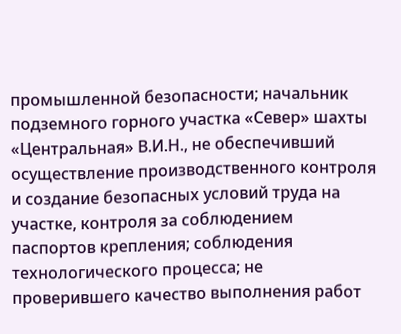промышленной безопасности; начальник подземного горного участка «Север» шахты «Центральная» В.И.Н., не обеспечивший осуществление производственного контроля и создание безопасных условий труда на участке, контроля за соблюдением паспортов крепления; соблюдения технологического процесса; не проверившего качество выполнения работ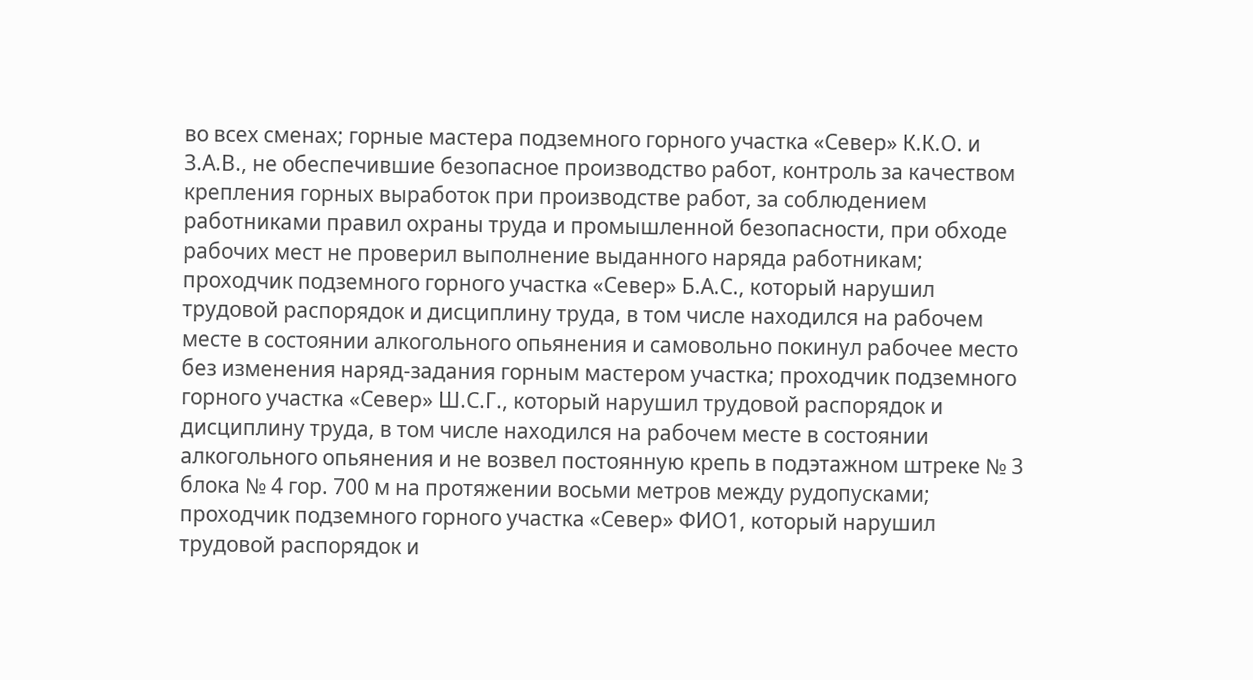во всех сменах; горные мастера подземного горного участка «Север» К.К.О. и З.А.В., не обеспечившие безопасное производство работ, контроль за качеством крепления горных выработок при производстве работ, за соблюдением работниками правил охраны труда и промышленной безопасности, при обходе рабочих мест не проверил выполнение выданного наряда работникам; проходчик подземного горного участка «Север» Б.А.С., который нарушил трудовой распорядок и дисциплину труда, в том числе находился на рабочем месте в состоянии алкогольного опьянения и самовольно покинул рабочее место без изменения наряд-задания горным мастером участка; проходчик подземного горного участка «Север» Ш.С.Г., который нарушил трудовой распорядок и дисциплину труда, в том числе находился на рабочем месте в состоянии алкогольного опьянения и не возвел постоянную крепь в подэтажном штреке № 3 блока № 4 гор. 700 м на протяжении восьми метров между рудопусками; проходчик подземного горного участка «Север» ФИО1, который нарушил трудовой распорядок и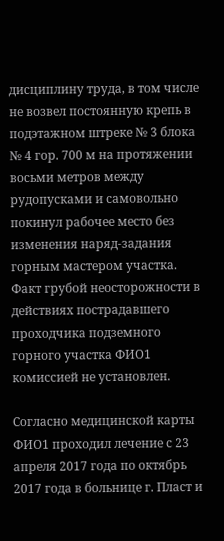дисциплину труда, в том числе не возвел постоянную крепь в подэтажном штреке № 3 блока № 4 гор. 700 м на протяжении восьми метров между рудопусками и самовольно покинул рабочее место без изменения наряд-задания горным мастером участка. Факт грубой неосторожности в действиях пострадавшего проходчика подземного горного участка ФИО1 комиссией не установлен.

Согласно медицинской карты ФИО1 проходил лечение с 23 апреля 2017 года по октябрь 2017 года в больнице г. Пласт и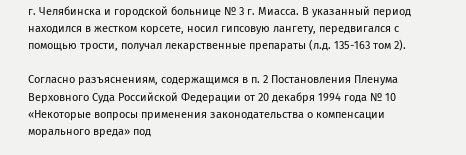г. Челябинска и городской больнице № 3 г. Миасса. В указанный период находился в жестком корсете, носил гипсовую лангету, передвигался с помощью трости, получал лекарственные препараты (л.д. 135-163 том 2).

Согласно разъяснениям, содержащимся в п. 2 Постановления Пленума Верховного Суда Российской Федерации от 20 декабря 1994 года № 10 «Некоторые вопросы применения законодательства о компенсации морального вреда» под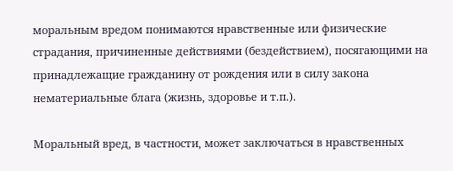моральным вредом понимаются нравственные или физические страдания, причиненные действиями (бездействием), посягающими на принадлежащие гражданину от рождения или в силу закона нематериальные блага (жизнь, здоровье и т.п.).

Моральный вред, в частности, может заключаться в нравственных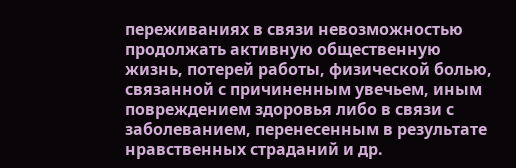переживаниях в связи невозможностью продолжать активную общественную жизнь, потерей работы, физической болью, связанной с причиненным увечьем, иным повреждением здоровья либо в связи с заболеванием, перенесенным в результате нравственных страданий и др.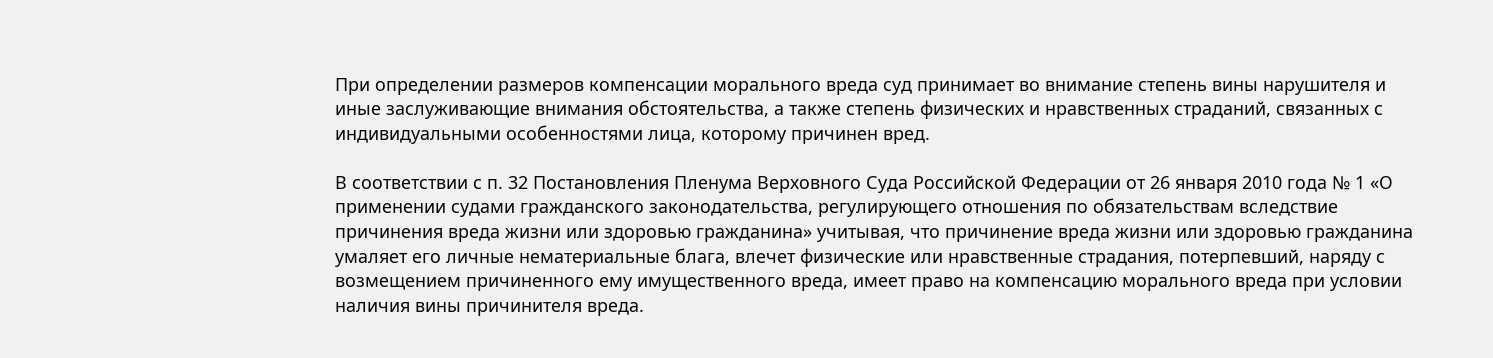При определении размеров компенсации морального вреда суд принимает во внимание степень вины нарушителя и иные заслуживающие внимания обстоятельства, а также степень физических и нравственных страданий, связанных с индивидуальными особенностями лица, которому причинен вред.

В соответствии с п. 32 Постановления Пленума Верховного Суда Российской Федерации от 26 января 2010 года № 1 «О применении судами гражданского законодательства, регулирующего отношения по обязательствам вследствие причинения вреда жизни или здоровью гражданина» учитывая, что причинение вреда жизни или здоровью гражданина умаляет его личные нематериальные блага, влечет физические или нравственные страдания, потерпевший, наряду с возмещением причиненного ему имущественного вреда, имеет право на компенсацию морального вреда при условии наличия вины причинителя вреда.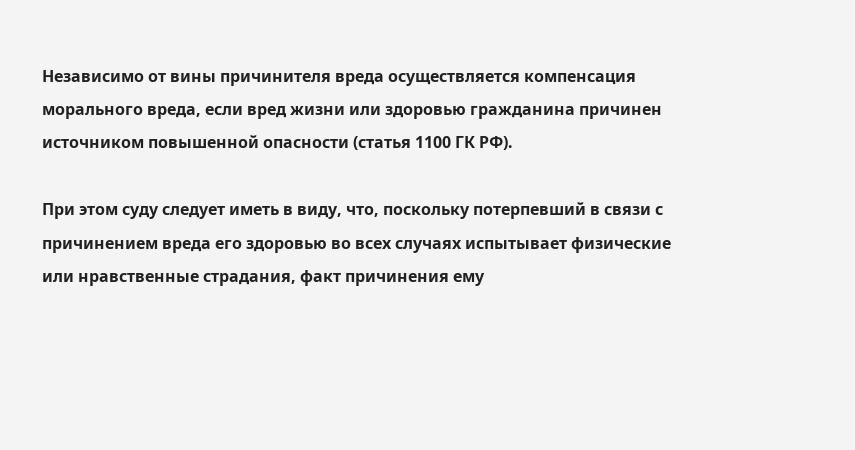Независимо от вины причинителя вреда осуществляется компенсация морального вреда, если вред жизни или здоровью гражданина причинен источником повышенной опасности (статья 1100 ГК РФ).

При этом суду следует иметь в виду, что, поскольку потерпевший в связи с причинением вреда его здоровью во всех случаях испытывает физические или нравственные страдания, факт причинения ему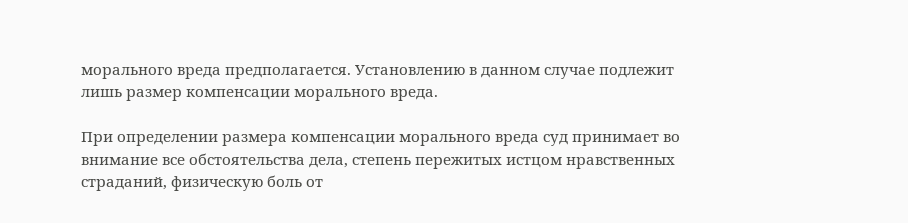морального вреда предполагается. Установлению в данном случае подлежит лишь размер компенсации морального вреда.

При определении размера компенсации морального вреда суд принимает во внимание все обстоятельства дела, степень пережитых истцом нравственных страданий, физическую боль от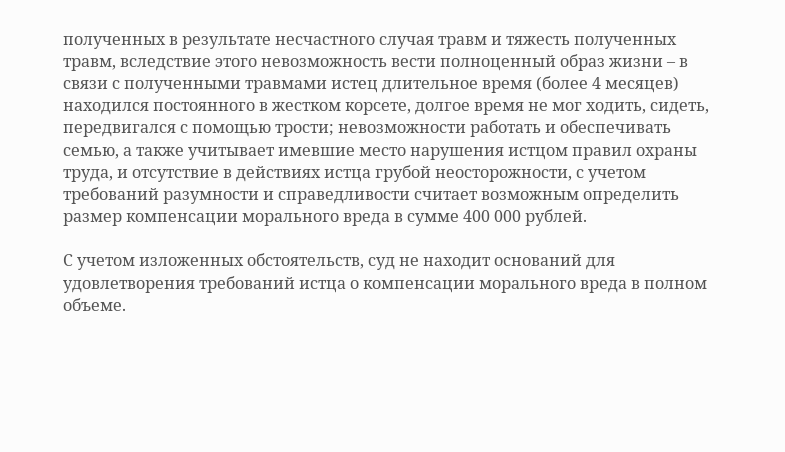полученных в результате несчастного случая травм и тяжесть полученных травм, вследствие этого невозможность вести полноценный образ жизни – в связи с полученными травмами истец длительное время (более 4 месяцев) находился постоянного в жестком корсете, долгое время не мог ходить, сидеть, передвигался с помощью трости; невозможности работать и обеспечивать семью, а также учитывает имевшие место нарушения истцом правил охраны труда, и отсутствие в действиях истца грубой неосторожности, с учетом требований разумности и справедливости считает возможным определить размер компенсации морального вреда в сумме 400 000 рублей.

С учетом изложенных обстоятельств, суд не находит оснований для удовлетворения требований истца о компенсации морального вреда в полном объеме.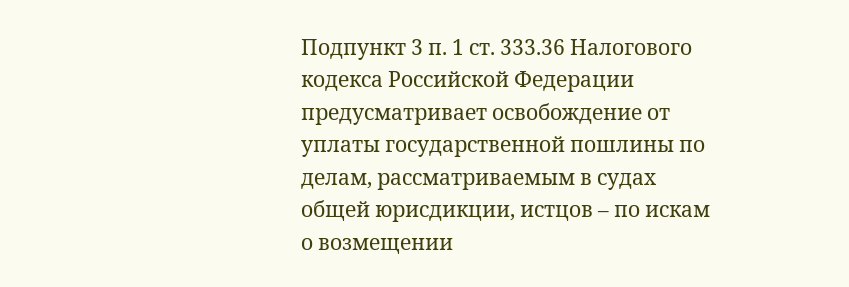Подпункт 3 п. 1 ст. 333.36 Налогового кодекса Российской Федерации предусматривает освобождение от уплаты государственной пошлины по делам, рассматриваемым в судах общей юрисдикции, истцов – по искам о возмещении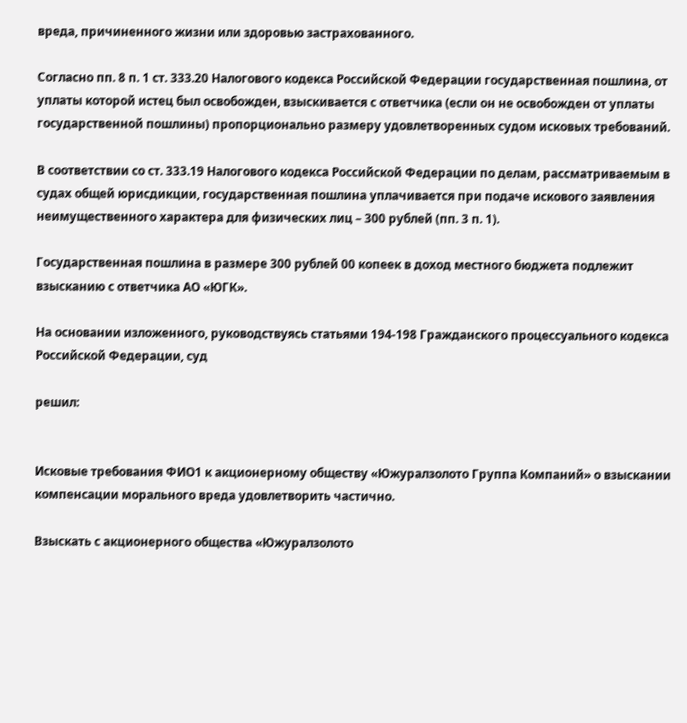вреда, причиненного жизни или здоровью застрахованного.

Согласно пп. 8 п. 1 ст. 333.20 Налогового кодекса Российской Федерации государственная пошлина, от уплаты которой истец был освобожден, взыскивается с ответчика (если он не освобожден от уплаты государственной пошлины) пропорционально размеру удовлетворенных судом исковых требований.

В соответствии со ст. 333.19 Налогового кодекса Российской Федерации по делам, рассматриваемым в судах общей юрисдикции, государственная пошлина уплачивается при подаче искового заявления неимущественного характера для физических лиц – 300 рублей (пп. 3 п. 1).

Государственная пошлина в размере 300 рублей 00 копеек в доход местного бюджета подлежит взысканию с ответчика АО «ЮГК».

На основании изложенного, руководствуясь статьями 194-198 Гражданского процессуального кодекса Российской Федерации, суд

решил:


Исковые требования ФИО1 к акционерному обществу «Южуралзолото Группа Компаний» о взыскании компенсации морального вреда удовлетворить частично.

Взыскать с акционерного общества «Южуралзолото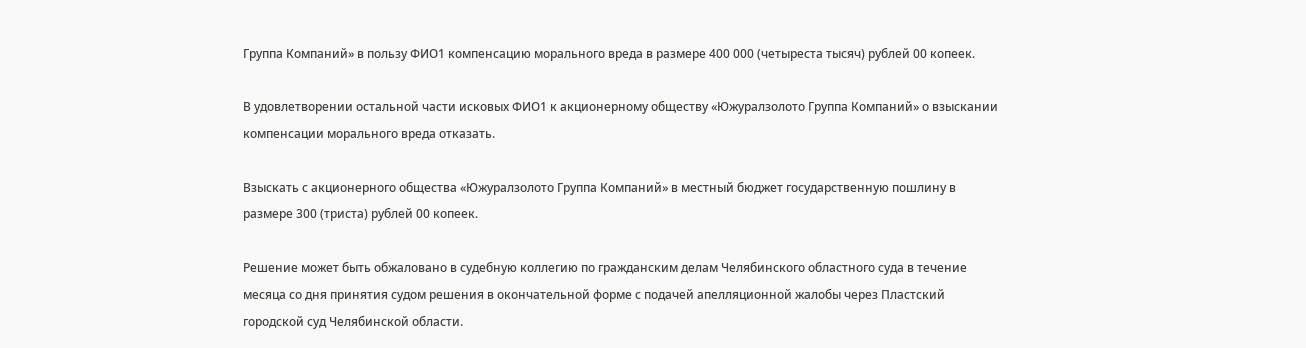Группа Компаний» в пользу ФИО1 компенсацию морального вреда в размере 400 000 (четыреста тысяч) рублей 00 копеек.

В удовлетворении остальной части исковых ФИО1 к акционерному обществу «Южуралзолото Группа Компаний» о взыскании компенсации морального вреда отказать.

Взыскать с акционерного общества «Южуралзолото Группа Компаний» в местный бюджет государственную пошлину в размере 300 (триста) рублей 00 копеек.

Решение может быть обжаловано в судебную коллегию по гражданским делам Челябинского областного суда в течение месяца со дня принятия судом решения в окончательной форме с подачей апелляционной жалобы через Пластский городской суд Челябинской области.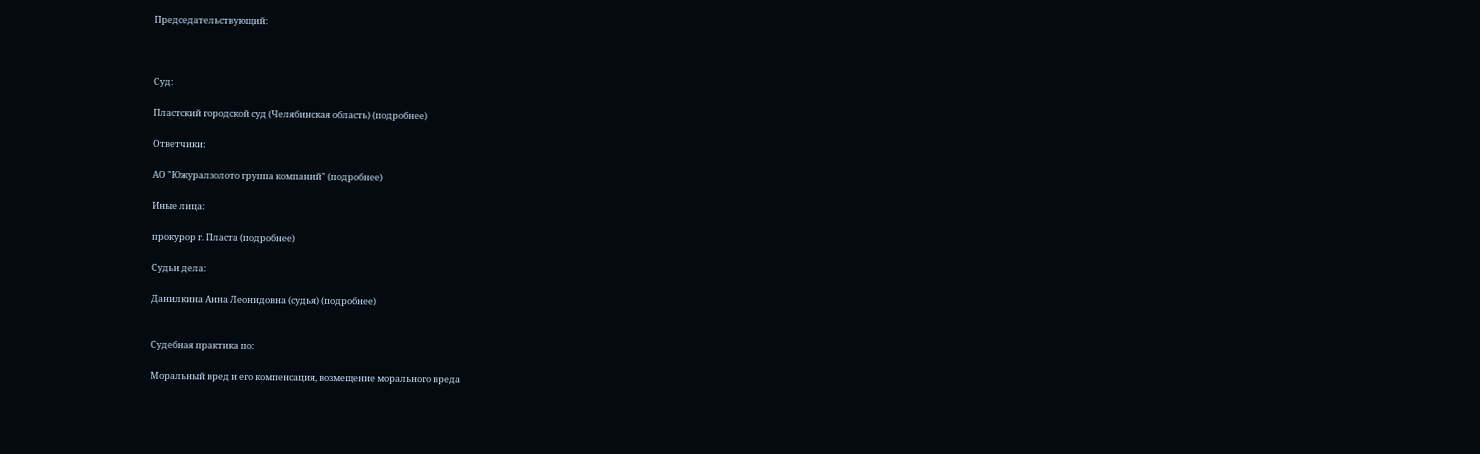Председательствующий:



Суд:

Пластский городской суд (Челябинская область) (подробнее)

Ответчики:

АО "Южуралзолото группа компаний" (подробнее)

Иные лица:

прокурор г. Пласта (подробнее)

Судьи дела:

Данилкина Анна Леонидовна (судья) (подробнее)


Судебная практика по:

Моральный вред и его компенсация, возмещение морального вреда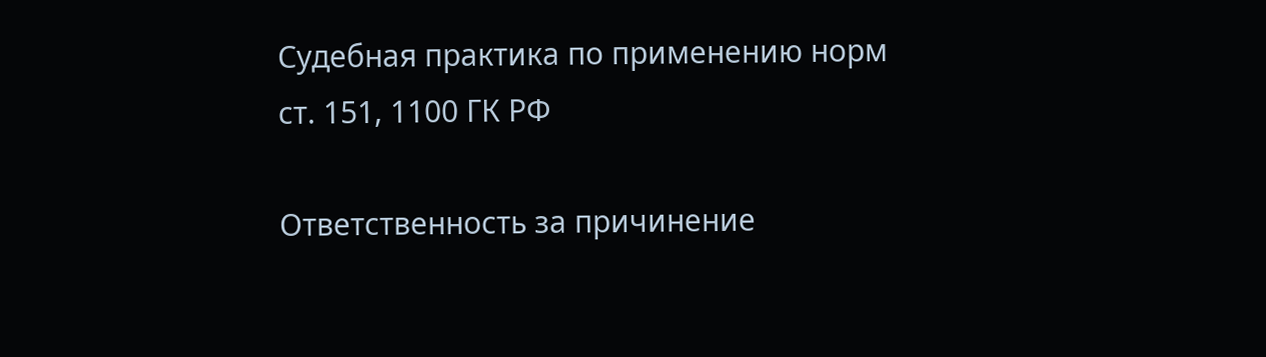Судебная практика по применению норм ст. 151, 1100 ГК РФ

Ответственность за причинение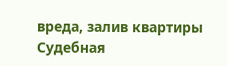вреда, залив квартиры
Судебная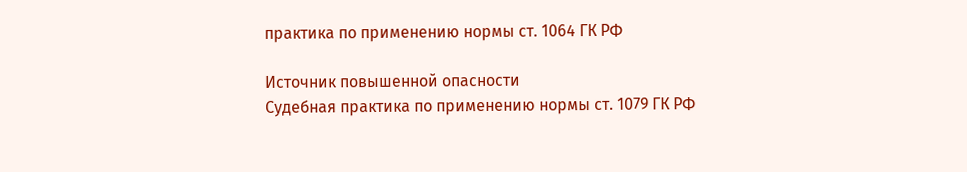практика по применению нормы ст. 1064 ГК РФ

Источник повышенной опасности
Судебная практика по применению нормы ст. 1079 ГК РФ